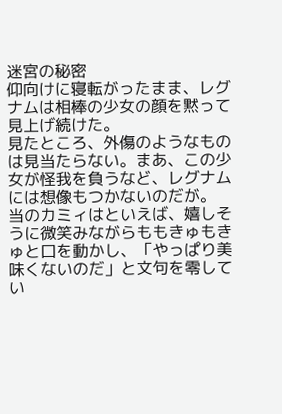迷宮の秘密
仰向けに寝転がったまま、レグナムは相棒の少女の顔を黙って見上げ続けた。
見たところ、外傷のようなものは見当たらない。まあ、この少女が怪我を負うなど、レグナムには想像もつかないのだが。
当のカミィはといえば、嬉しそうに微笑みながらももきゅもきゅと口を動かし、「やっぱり美味くないのだ」と文句を零してい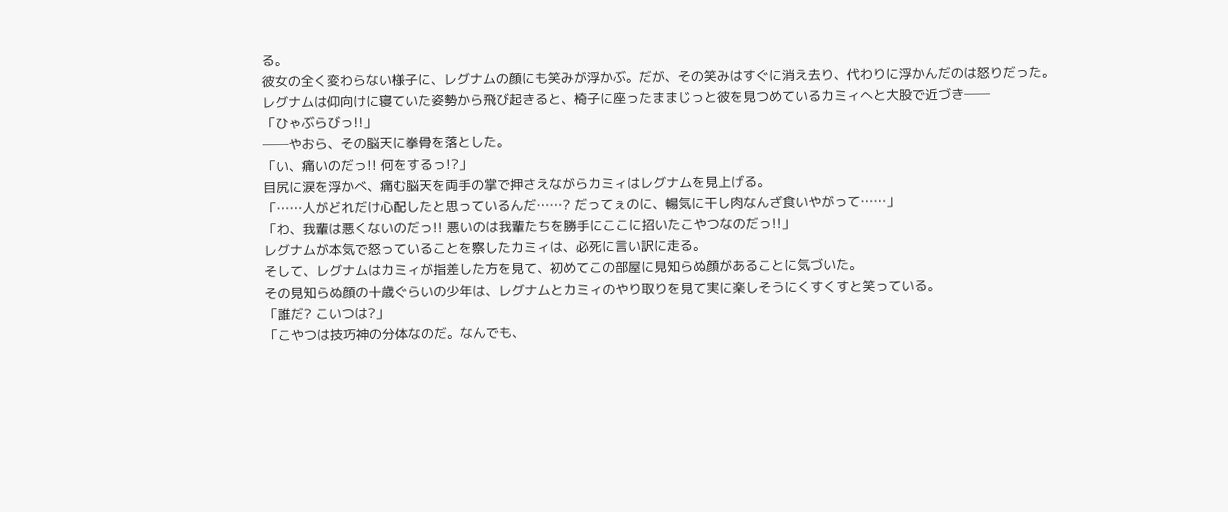る。
彼女の全く変わらない様子に、レグナムの顔にも笑みが浮かぶ。だが、その笑みはすぐに消え去り、代わりに浮かんだのは怒りだった。
レグナムは仰向けに寝ていた姿勢から飛び起きると、椅子に座ったままじっと彼を見つめているカミィへと大股で近づき──
「ひゃぶらびっ!!」
──やおら、その脳天に拳骨を落とした。
「い、痛いのだっ!! 何をするっ!?」
目尻に涙を浮かべ、痛む脳天を両手の掌で押さえながらカミィはレグナムを見上げる。
「……人がどれだけ心配したと思っているんだ……? だってぇのに、暢気に干し肉なんざ食いやがって……」
「わ、我輩は悪くないのだっ!! 悪いのは我輩たちを勝手にここに招いたこやつなのだっ!!」
レグナムが本気で怒っていることを察したカミィは、必死に言い訳に走る。
そして、レグナムはカミィが指差した方を見て、初めてこの部屋に見知らぬ顔があることに気づいた。
その見知らぬ顔の十歳ぐらいの少年は、レグナムとカミィのやり取りを見て実に楽しそうにくすくすと笑っている。
「誰だ? こいつは?」
「こやつは技巧神の分体なのだ。なんでも、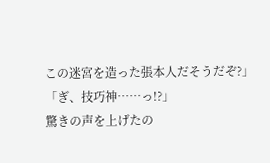この迷宮を造った張本人だそうだぞ?」
「ぎ、技巧神……っ!?」
驚きの声を上げたの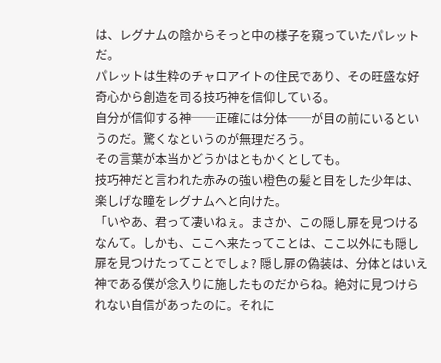は、レグナムの陰からそっと中の様子を窺っていたパレットだ。
パレットは生粋のチャロアイトの住民であり、その旺盛な好奇心から創造を司る技巧神を信仰している。
自分が信仰する神──正確には分体──が目の前にいるというのだ。驚くなというのが無理だろう。
その言葉が本当かどうかはともかくとしても。
技巧神だと言われた赤みの強い橙色の髪と目をした少年は、楽しげな瞳をレグナムへと向けた。
「いやあ、君って凄いねぇ。まさか、この隠し扉を見つけるなんて。しかも、ここへ来たってことは、ここ以外にも隠し扉を見つけたってことでしょ? 隠し扉の偽装は、分体とはいえ神である僕が念入りに施したものだからね。絶対に見つけられない自信があったのに。それに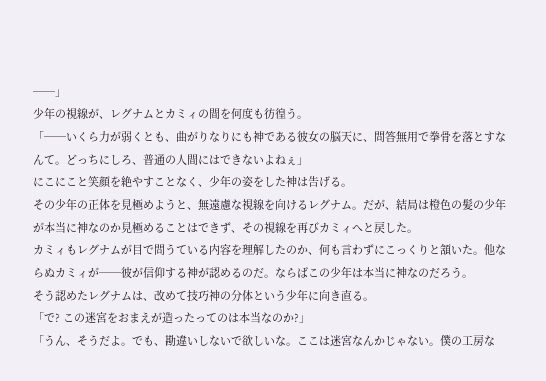──」
少年の視線が、レグナムとカミィの間を何度も彷徨う。
「──いくら力が弱くとも、曲がりなりにも神である彼女の脳天に、問答無用で拳骨を落とすなんて。どっちにしろ、普通の人間にはできないよねぇ」
にこにこと笑顔を絶やすことなく、少年の姿をした神は告げる。
その少年の正体を見極めようと、無遠慮な視線を向けるレグナム。だが、結局は橙色の髪の少年が本当に神なのか見極めることはできず、その視線を再びカミィへと戻した。
カミィもレグナムが目で問うている内容を理解したのか、何も言わずにこっくりと頷いた。他ならぬカミィが──彼が信仰する神が認めるのだ。ならばこの少年は本当に神なのだろう。
そう認めたレグナムは、改めて技巧神の分体という少年に向き直る。
「で? この迷宮をおまえが造ったってのは本当なのか?」
「うん、そうだよ。でも、勘違いしないで欲しいな。ここは迷宮なんかじゃない。僕の工房な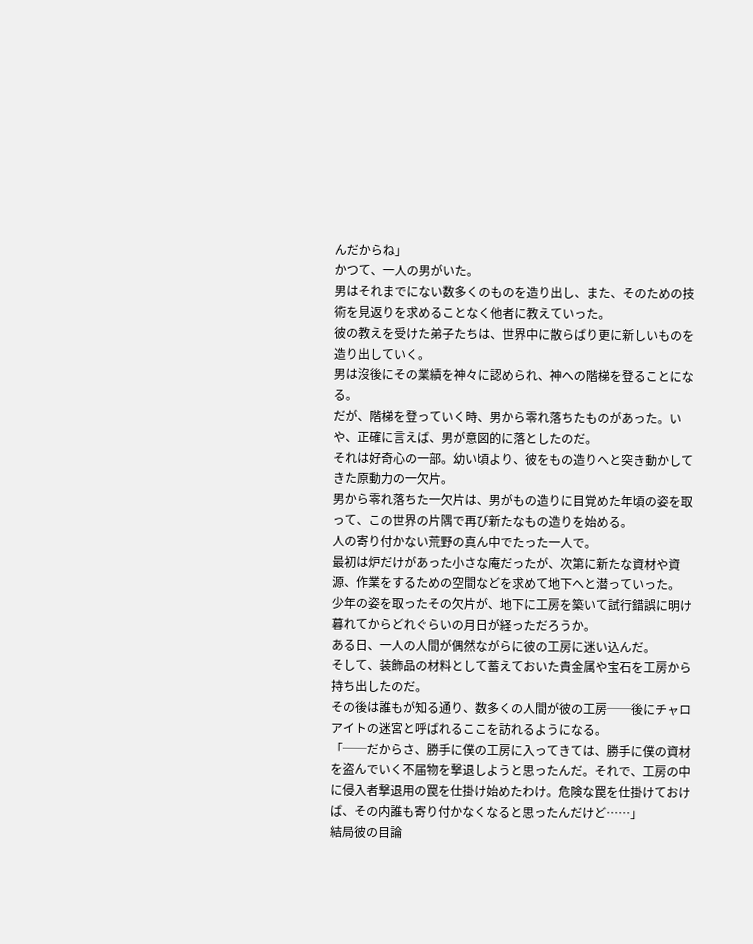んだからね」
かつて、一人の男がいた。
男はそれまでにない数多くのものを造り出し、また、そのための技術を見返りを求めることなく他者に教えていった。
彼の教えを受けた弟子たちは、世界中に散らばり更に新しいものを造り出していく。
男は沒後にその業績を神々に認められ、神への階梯を登ることになる。
だが、階梯を登っていく時、男から零れ落ちたものがあった。いや、正確に言えば、男が意図的に落としたのだ。
それは好奇心の一部。幼い頃より、彼をもの造りへと突き動かしてきた原動力の一欠片。
男から零れ落ちた一欠片は、男がもの造りに目覚めた年頃の姿を取って、この世界の片隅で再び新たなもの造りを始める。
人の寄り付かない荒野の真ん中でたった一人で。
最初は炉だけがあった小さな庵だったが、次第に新たな資材や資源、作業をするための空間などを求めて地下へと潜っていった。
少年の姿を取ったその欠片が、地下に工房を築いて試行錯誤に明け暮れてからどれぐらいの月日が経っただろうか。
ある日、一人の人間が偶然ながらに彼の工房に迷い込んだ。
そして、装飾品の材料として蓄えておいた貴金属や宝石を工房から持ち出したのだ。
その後は誰もが知る通り、数多くの人間が彼の工房──後にチャロアイトの迷宮と呼ばれるここを訪れるようになる。
「──だからさ、勝手に僕の工房に入ってきては、勝手に僕の資材を盗んでいく不届物を撃退しようと思ったんだ。それで、工房の中に侵入者撃退用の罠を仕掛け始めたわけ。危険な罠を仕掛けておけば、その内誰も寄り付かなくなると思ったんだけど……」
結局彼の目論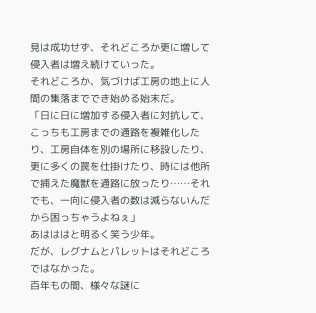見は成功せず、それどころか更に増して侵入者は増え続けていった。
それどころか、気づけば工房の地上に人間の集落まででき始める始末だ。
「日に日に増加する侵入者に対抗して、こっちも工房までの通路を複雑化したり、工房自体を別の場所に移設したり、更に多くの罠を仕掛けたり、時には他所で捕えた魔獣を通路に放ったり……それでも、一向に侵入者の数は減らないんだから困っちゃうよねぇ」
あはははと明るく笑う少年。
だが、レグナムとパレットはそれどころではなかった。
百年もの間、様々な謎に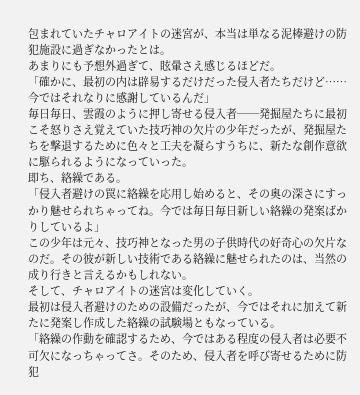包まれていたチャロアイトの迷宮が、本当は単なる泥棒避けの防犯施設に過ぎなかったとは。
あまりにも予想外過ぎて、眩暈さえ感じるほどだ。
「確かに、最初の内は辟易するだけだった侵入者たちだけど……今ではそれなりに感謝しているんだ」
毎日毎日、雲霞のように押し寄せる侵入者──発掘屋たちに最初こそ怒りさえ覚えていた技巧神の欠片の少年だったが、発掘屋たちを撃退するために色々と工夫を凝らすうちに、新たな創作意欲に駆られるようになっていった。
即ち、絡繰である。
「侵入者避けの罠に絡繰を応用し始めると、その奥の深さにすっかり魅せられちゃってね。今では毎日毎日新しい絡繰の発案ばかりしているよ」
この少年は元々、技巧神となった男の子供時代の好奇心の欠片なのだ。その彼が新しい技術である絡繰に魅せられたのは、当然の成り行きと言えるかもしれない。
そして、チャロアイトの迷宮は変化していく。
最初は侵入者避けのための設備だったが、今ではそれに加えて新たに発案し作成した絡繰の試験場ともなっている。
「絡繰の作動を確認するため、今ではある程度の侵入者は必要不可欠になっちゃってさ。そのため、侵入者を呼び寄せるために防犯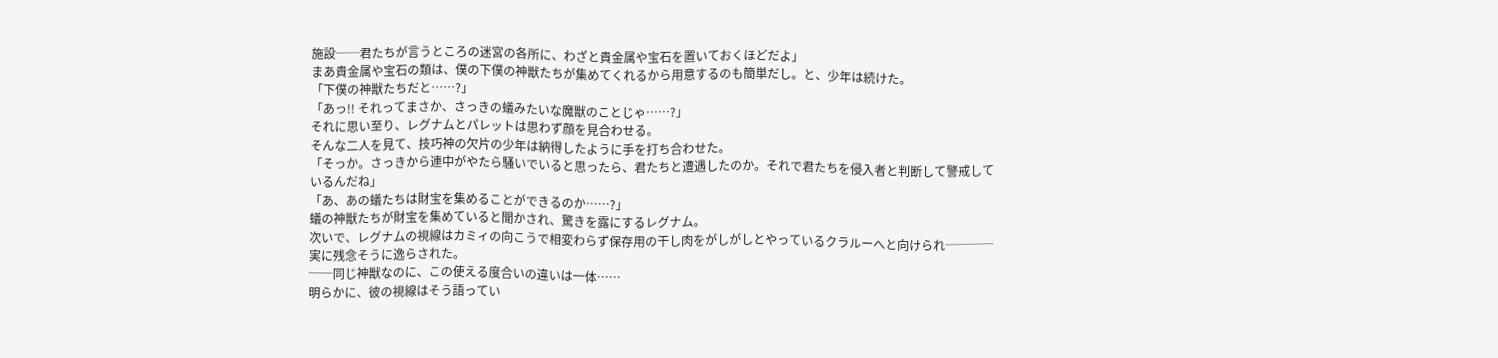施設──君たちが言うところの迷宮の各所に、わざと貴金属や宝石を置いておくほどだよ」
まあ貴金属や宝石の類は、僕の下僕の神獣たちが集めてくれるから用意するのも簡単だし。と、少年は続けた。
「下僕の神獣たちだと……?」
「あっ!! それってまさか、さっきの蟻みたいな魔獣のことじゃ……?」
それに思い至り、レグナムとパレットは思わず顔を見合わせる。
そんな二人を見て、技巧神の欠片の少年は納得したように手を打ち合わせた。
「そっか。さっきから連中がやたら騒いでいると思ったら、君たちと遭遇したのか。それで君たちを侵入者と判断して警戒しているんだね」
「あ、あの蟻たちは財宝を集めることができるのか……?」
蟻の神獣たちが財宝を集めていると聞かされ、驚きを露にするレグナム。
次いで、レグナムの視線はカミィの向こうで相変わらず保存用の干し肉をがしがしとやっているクラルーへと向けられ────実に残念そうに逸らされた。
──同じ神獣なのに、この使える度合いの違いは一体……
明らかに、彼の視線はそう語ってい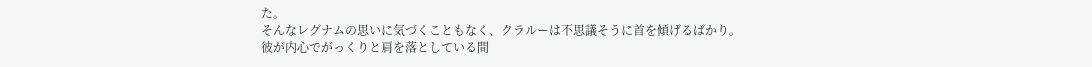た。
そんなレグナムの思いに気づくこともなく、クラルーは不思議そうに首を傾げるばかり。
彼が内心でがっくりと肩を落としている間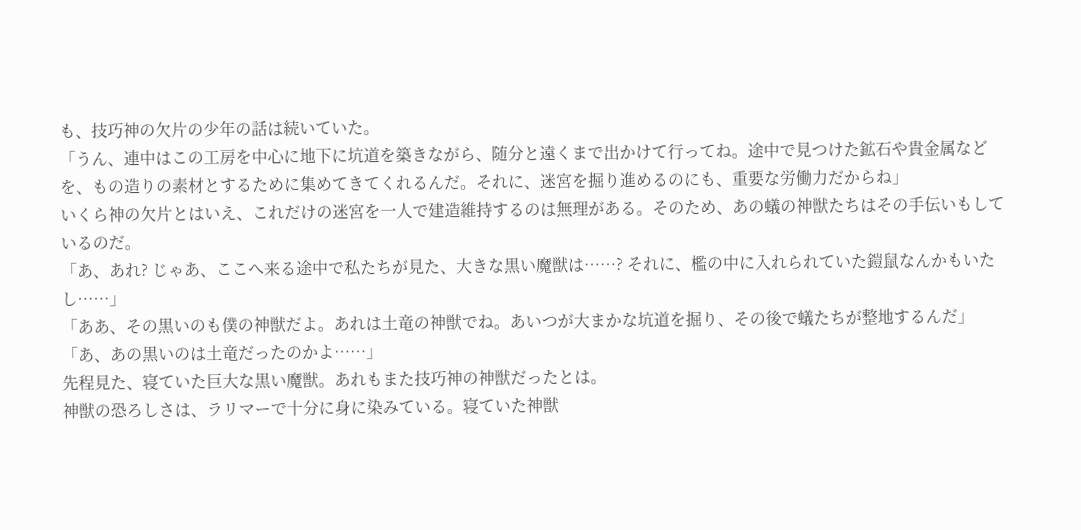も、技巧神の欠片の少年の話は続いていた。
「うん、連中はこの工房を中心に地下に坑道を築きながら、随分と遠くまで出かけて行ってね。途中で見つけた鉱石や貴金属などを、もの造りの素材とするために集めてきてくれるんだ。それに、迷宮を掘り進めるのにも、重要な労働力だからね」
いくら神の欠片とはいえ、これだけの迷宮を一人で建造維持するのは無理がある。そのため、あの蟻の神獣たちはその手伝いもしているのだ。
「あ、あれ? じゃあ、ここへ来る途中で私たちが見た、大きな黒い魔獣は……? それに、檻の中に入れられていた鎧鼠なんかもいたし……」
「ああ、その黒いのも僕の神獣だよ。あれは土竜の神獣でね。あいつが大まかな坑道を掘り、その後で蟻たちが整地するんだ」
「あ、あの黒いのは土竜だったのかよ……」
先程見た、寝ていた巨大な黒い魔獣。あれもまた技巧神の神獣だったとは。
神獣の恐ろしさは、ラリマーで十分に身に染みている。寝ていた神獣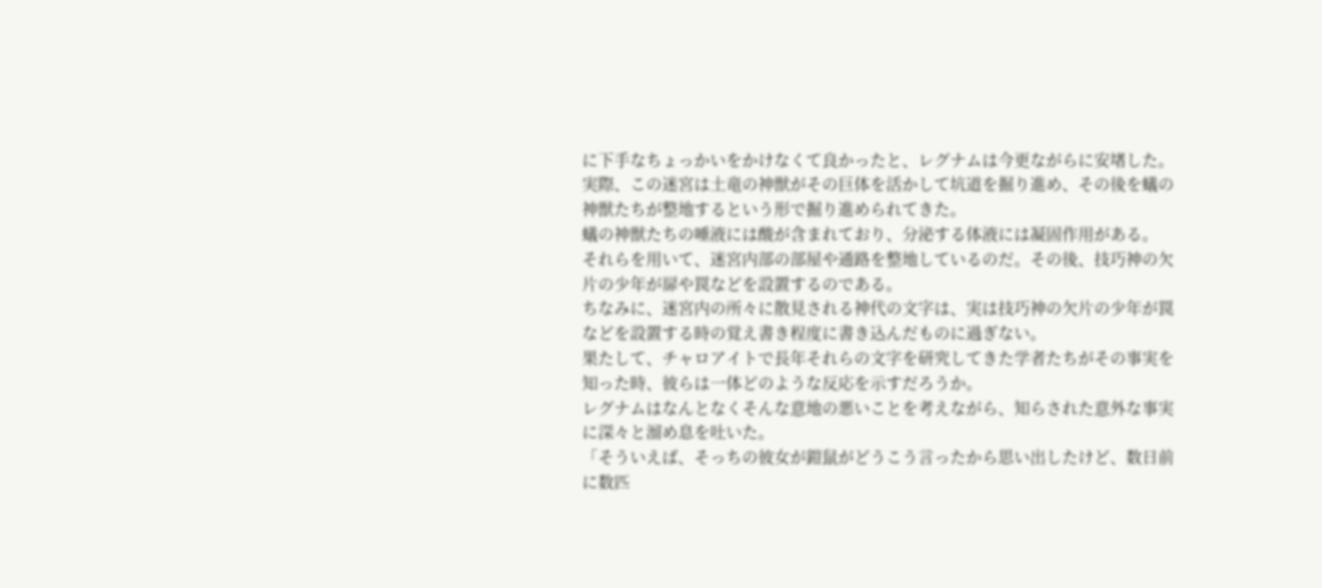に下手なちょっかいをかけなくて良かったと、レグナムは今更ながらに安堵した。
実際、この迷宮は土竜の神獣がその巨体を活かして坑道を掘り進め、その後を蟻の神獣たちが整地するという形で掘り進められてきた。
蟻の神獣たちの唾液には酸が含まれており、分泌する体液には凝固作用がある。
それらを用いて、迷宮内部の部屋や通路を整地しているのだ。その後、技巧神の欠片の少年が扉や罠などを設置するのである。
ちなみに、迷宮内の所々に散見される神代の文字は、実は技巧神の欠片の少年が罠などを設置する時の覚え書き程度に書き込んだものに過ぎない。
果たして、チャロアイトで長年それらの文字を研究してきた学者たちがその事実を知った時、彼らは一体どのような反応を示すだろうか。
レグナムはなんとなくそんな意地の悪いことを考えながら、知らされた意外な事実に深々と溜め息を吐いた。
「そういえば、そっちの彼女が鎧鼠がどうこう言ったから思い出したけど、数日前に数匹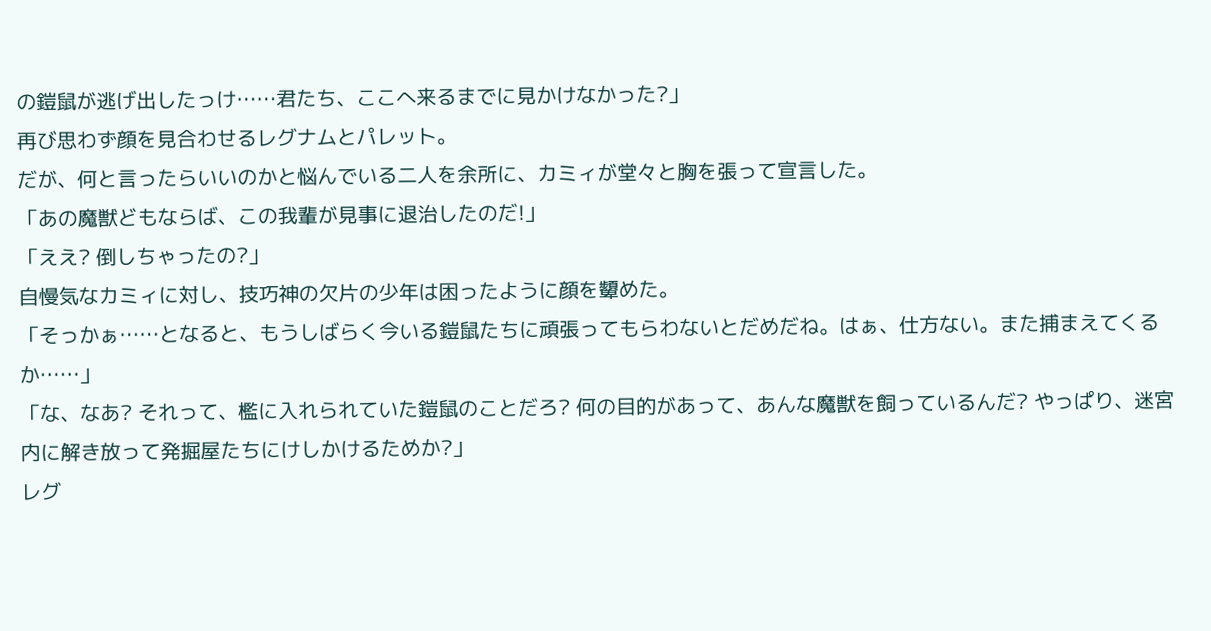の鎧鼠が逃げ出したっけ……君たち、ここへ来るまでに見かけなかった?」
再び思わず顔を見合わせるレグナムとパレット。
だが、何と言ったらいいのかと悩んでいる二人を余所に、カミィが堂々と胸を張って宣言した。
「あの魔獣どもならば、この我輩が見事に退治したのだ!」
「ええ? 倒しちゃったの?」
自慢気なカミィに対し、技巧神の欠片の少年は困ったように顔を顰めた。
「そっかぁ……となると、もうしばらく今いる鎧鼠たちに頑張ってもらわないとだめだね。はぁ、仕方ない。また捕まえてくるか……」
「な、なあ? それって、檻に入れられていた鎧鼠のことだろ? 何の目的があって、あんな魔獣を飼っているんだ? やっぱり、迷宮内に解き放って発掘屋たちにけしかけるためか?」
レグ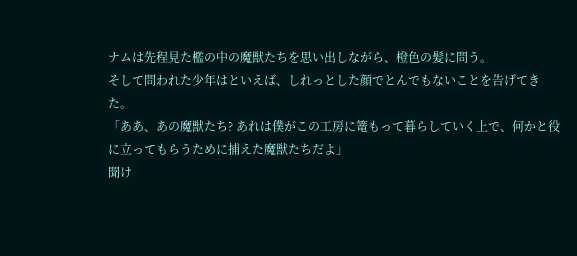ナムは先程見た檻の中の魔獣たちを思い出しながら、橙色の髪に問う。
そして問われた少年はといえば、しれっとした顔でとんでもないことを告げてきた。
「ああ、あの魔獣たち? あれは僕がこの工房に篭もって暮らしていく上で、何かと役に立ってもらうために捕えた魔獣たちだよ」
聞け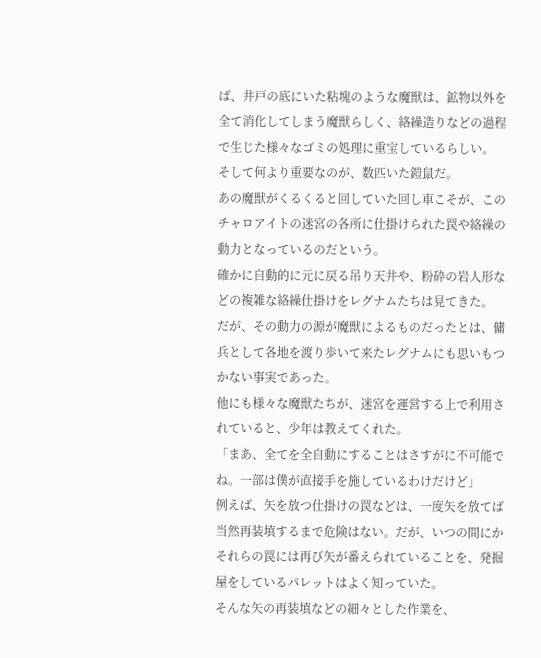ば、井戸の底にいた粘塊のような魔獣は、鉱物以外を全て消化してしまう魔獣らしく、絡繰造りなどの過程で生じた様々なゴミの処理に重宝しているらしい。
そして何より重要なのが、数匹いた鎧鼠だ。
あの魔獣がくるくると回していた回し車こそが、このチャロアイトの迷宮の各所に仕掛けられた罠や絡繰の動力となっているのだという。
確かに自動的に元に戻る吊り天井や、粉砕の岩人形などの複雑な絡繰仕掛けをレグナムたちは見てきた。
だが、その動力の源が魔獣によるものだったとは、傭兵として各地を渡り歩いて来たレグナムにも思いもつかない事実であった。
他にも様々な魔獣たちが、迷宮を運営する上で利用されていると、少年は教えてくれた。
「まあ、全てを全自動にすることはさすがに不可能でね。一部は僕が直接手を施しているわけだけど」
例えば、矢を放つ仕掛けの罠などは、一度矢を放てば当然再装填するまで危険はない。だが、いつの間にかそれらの罠には再び矢が番えられていることを、発掘屋をしているパレットはよく知っていた。
そんな矢の再装填などの細々とした作業を、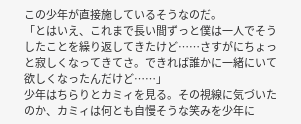この少年が直接施しているそうなのだ。
「とはいえ、これまで長い間ずっと僕は一人でそうしたことを繰り返してきたけど……さすがにちょっと寂しくなってきてさ。できれば誰かに一緒にいて欲しくなったんだけど……」
少年はちらりとカミィを見る。その視線に気づいたのか、カミィは何とも自慢そうな笑みを少年に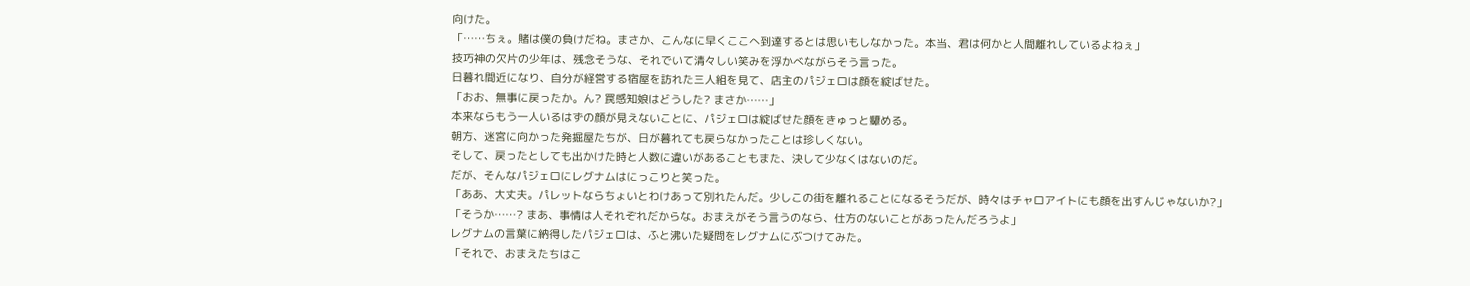向けた。
「……ちぇ。賭は僕の負けだね。まさか、こんなに早くここへ到達するとは思いもしなかった。本当、君は何かと人間離れしているよねぇ」
技巧神の欠片の少年は、残念そうな、それでいて清々しい笑みを浮かべながらそう言った。
日暮れ間近になり、自分が経営する宿屋を訪れた三人組を見て、店主のパジェロは顔を綻ばせた。
「おお、無事に戻ったか。ん? 罠感知娘はどうした? まさか……」
本来ならもう一人いるはずの顔が見えないことに、パジェロは綻ばせた顔をきゅっと顰める。
朝方、迷宮に向かった発掘屋たちが、日が暮れても戻らなかったことは珍しくない。
そして、戻ったとしても出かけた時と人数に違いがあることもまた、決して少なくはないのだ。
だが、そんなパジェロにレグナムはにっこりと笑った。
「ああ、大丈夫。パレットならちょいとわけあって別れたんだ。少しこの街を離れることになるそうだが、時々はチャロアイトにも顔を出すんじゃないか?」
「そうか……? まあ、事情は人それぞれだからな。おまえがそう言うのなら、仕方のないことがあったんだろうよ」
レグナムの言葉に納得したパジェロは、ふと沸いた疑問をレグナムにぶつけてみた。
「それで、おまえたちはこ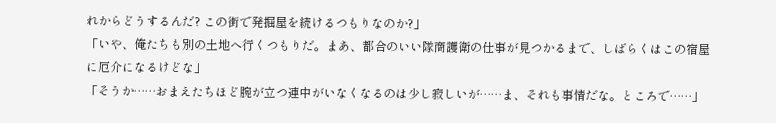れからどうするんだ? この街で発掘屋を続けるつもりなのか?」
「いや、俺たちも別の土地へ行くつもりだ。まあ、都合のいい隊商護衛の仕事が見つかるまで、しばらくはこの宿屋に厄介になるけどな」
「そうか……おまえたちほど腕が立つ連中がいなくなるのは少し寂しいが……ま、それも事情だな。ところで……」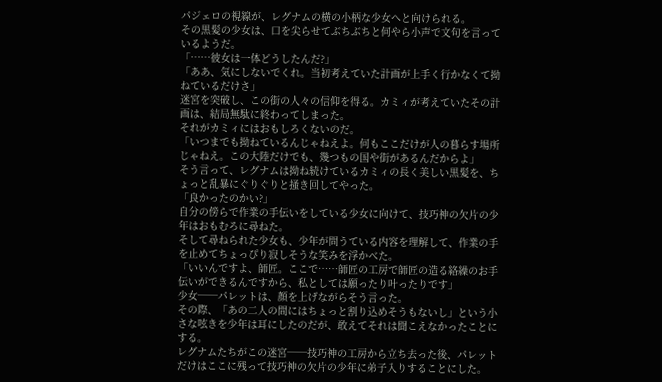パジェロの視線が、レグナムの横の小柄な少女へと向けられる。
その黒髪の少女は、口を尖らせてぶちぶちと何やら小声で文句を言っているようだ。
「……彼女は一体どうしたんだ?」
「ああ、気にしないでくれ。当初考えていた計画が上手く行かなくて拗ねているだけさ」
迷宮を突破し、この街の人々の信仰を得る。カミィが考えていたその計画は、結局無駄に終わってしまった。
それがカミィにはおもしろくないのだ。
「いつまでも拗ねているんじゃねえよ。何もここだけが人の暮らす場所じゃねえ。この大陸だけでも、幾つもの国や街があるんだからよ」
そう言って、レグナムは拗ね続けているカミィの長く美しい黒髪を、ちょっと乱暴にぐりぐりと掻き回してやった。
「良かったのかい?」
自分の傍らで作業の手伝いをしている少女に向けて、技巧神の欠片の少年はおもむろに尋ねた。
そして尋ねられた少女も、少年が問うている内容を理解して、作業の手を止めてちょっぴり寂しそうな笑みを浮かべた。
「いいんですよ、師匠。ここで……師匠の工房で師匠の造る絡繰のお手伝いができるんですから、私としては願ったり叶ったりです」
少女──パレットは、顔を上げながらそう言った。
その際、「あの二人の間にはちょっと割り込めそうもないし」という小さな呟きを少年は耳にしたのだが、敢えてそれは聞こえなかったことにする。
レグナムたちがこの迷宮──技巧神の工房から立ち去った後、パレットだけはここに残って技巧神の欠片の少年に弟子入りすることにした。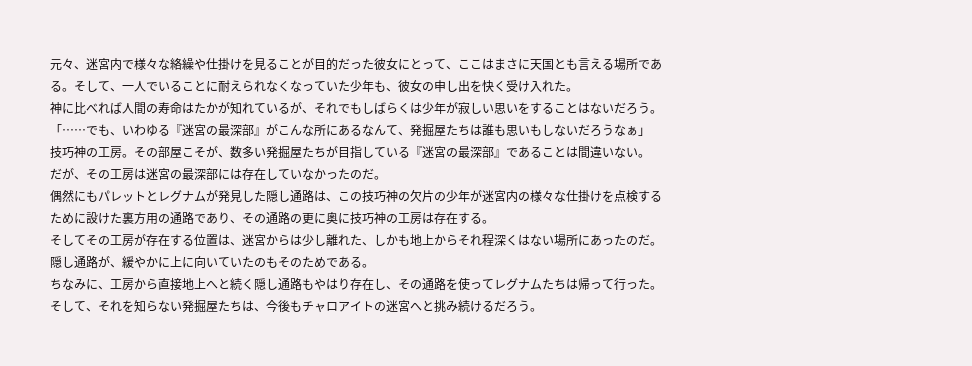元々、迷宮内で様々な絡繰や仕掛けを見ることが目的だった彼女にとって、ここはまさに天国とも言える場所である。そして、一人でいることに耐えられなくなっていた少年も、彼女の申し出を快く受け入れた。
神に比べれば人間の寿命はたかが知れているが、それでもしばらくは少年が寂しい思いをすることはないだろう。
「……でも、いわゆる『迷宮の最深部』がこんな所にあるなんて、発掘屋たちは誰も思いもしないだろうなぁ」
技巧神の工房。その部屋こそが、数多い発掘屋たちが目指している『迷宮の最深部』であることは間違いない。
だが、その工房は迷宮の最深部には存在していなかったのだ。
偶然にもパレットとレグナムが発見した隠し通路は、この技巧神の欠片の少年が迷宮内の様々な仕掛けを点検するために設けた裏方用の通路であり、その通路の更に奥に技巧神の工房は存在する。
そしてその工房が存在する位置は、迷宮からは少し離れた、しかも地上からそれ程深くはない場所にあったのだ。隠し通路が、緩やかに上に向いていたのもそのためである。
ちなみに、工房から直接地上へと続く隠し通路もやはり存在し、その通路を使ってレグナムたちは帰って行った。
そして、それを知らない発掘屋たちは、今後もチャロアイトの迷宮へと挑み続けるだろう。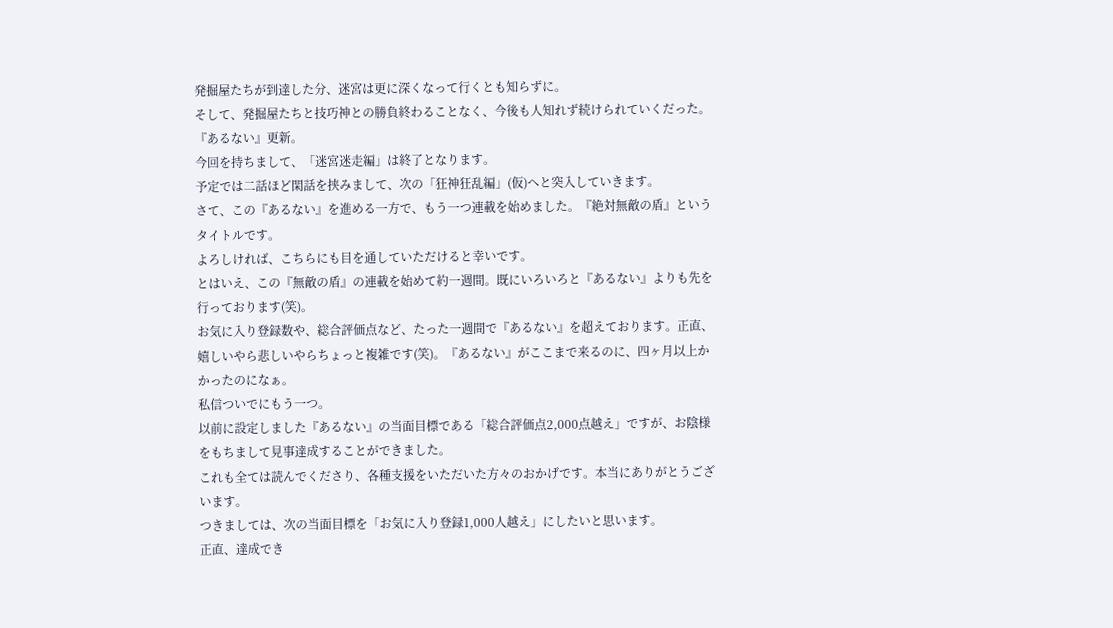発掘屋たちが到達した分、迷宮は更に深くなって行くとも知らずに。
そして、発掘屋たちと技巧神との勝負終わることなく、今後も人知れず続けられていくだった。
『あるない』更新。
今回を持ちまして、「迷宮迷走編」は終了となります。
予定では二話ほど閑話を挟みまして、次の「狂神狂乱編」(仮)へと突入していきます。
さて、この『あるない』を進める一方で、もう一つ連載を始めました。『絶対無敵の盾』というタイトルです。
よろしければ、こちらにも目を通していただけると幸いです。
とはいえ、この『無敵の盾』の連載を始めて約一週間。既にいろいろと『あるない』よりも先を行っております(笑)。
お気に入り登録数や、総合評価点など、たった一週間で『あるない』を超えております。正直、嬉しいやら悲しいやらちょっと複雑です(笑)。『あるない』がここまで来るのに、四ヶ月以上かかったのになぁ。
私信ついでにもう一つ。
以前に設定しました『あるない』の当面目標である「総合評価点2,000点越え」ですが、お陰様をもちまして見事達成することができました。
これも全ては読んでくださり、各種支援をいただいた方々のおかげです。本当にありがとうございます。
つきましては、次の当面目標を「お気に入り登録1,000人越え」にしたいと思います。
正直、達成でき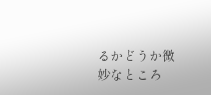るかどうか微妙なところ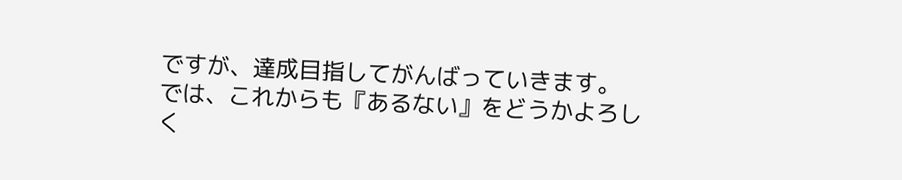ですが、達成目指してがんばっていきます。
では、これからも『あるない』をどうかよろしく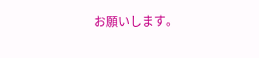お願いします。